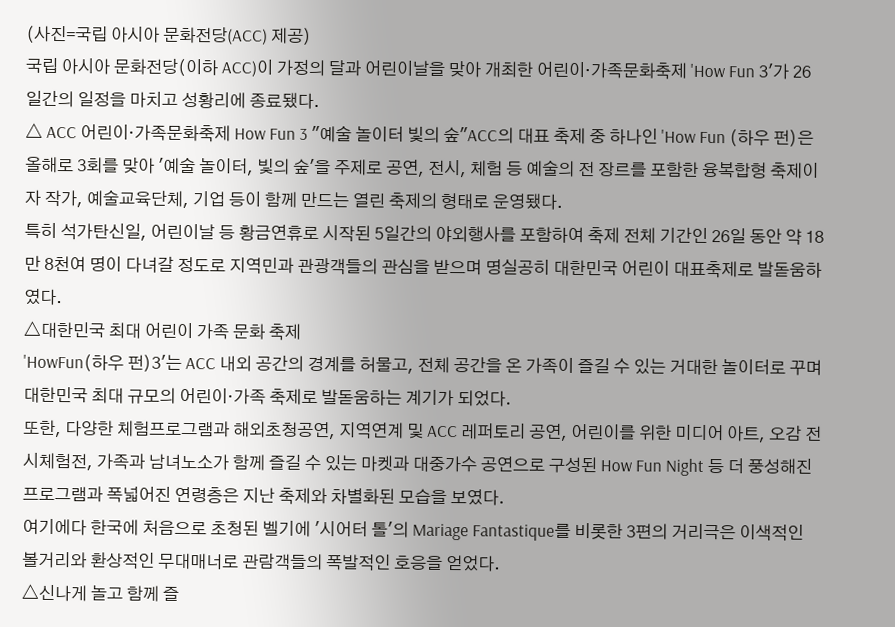(사진=국립 아시아 문화전당(ACC) 제공)
국립 아시아 문화전당(이하 ACC)이 가정의 달과 어린이날을 맞아 개최한 어린이·가족문화축제 'How Fun 3'가 26일간의 일정을 마치고 성황리에 종료됐다.
△ ACC 어린이·가족문화축제 How Fun 3 "예술 놀이터 빛의 숲"ACC의 대표 축제 중 하나인 'How Fun (하우 펀)은 올해로 3회를 맞아 '예술 놀이터, 빛의 숲'을 주제로 공연, 전시, 체험 등 예술의 전 장르를 포함한 융복합형 축제이자 작가, 예술교육단체, 기업 등이 함께 만드는 열린 축제의 형태로 운영됐다.
특히 석가탄신일, 어린이날 등 황금연휴로 시작된 5일간의 야외행사를 포함하여 축제 전체 기간인 26일 동안 약 18만 8천여 명이 다녀갈 정도로 지역민과 관광객들의 관심을 받으며 명실공히 대한민국 어린이 대표축제로 발돋움하였다.
△대한민국 최대 어린이 가족 문화 축제
'HowFun(하우 펀)3'는 ACC 내외 공간의 경계를 허물고, 전체 공간을 온 가족이 즐길 수 있는 거대한 놀이터로 꾸며 대한민국 최대 규모의 어린이·가족 축제로 발돋움하는 계기가 되었다.
또한, 다양한 체험프로그램과 해외초청공연, 지역연계 및 ACC 레퍼토리 공연, 어린이를 위한 미디어 아트, 오감 전시체험전, 가족과 남녀노소가 함께 즐길 수 있는 마켓과 대중가수 공연으로 구성된 How Fun Night 등 더 풍성해진 프로그램과 폭넓어진 연령층은 지난 축제와 차별화된 모습을 보였다.
여기에다 한국에 처음으로 초청된 벨기에 '시어터 톨'의 Mariage Fantastique를 비롯한 3편의 거리극은 이색적인 볼거리와 환상적인 무대매너로 관람객들의 폭발적인 호응을 얻었다.
△신나게 놀고 함께 즐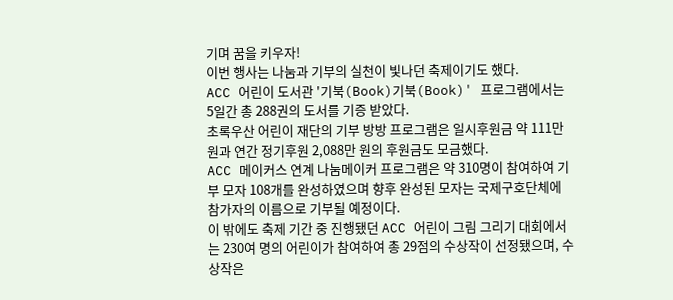기며 꿈을 키우자!
이번 행사는 나눔과 기부의 실천이 빛나던 축제이기도 했다.
ACC 어린이 도서관 '기북(Book)기북(Book)' 프로그램에서는 5일간 총 288권의 도서를 기증 받았다.
초록우산 어린이 재단의 기부 방방 프로그램은 일시후원금 약 111만 원과 연간 정기후원 2,088만 원의 후원금도 모금했다.
ACC 메이커스 연계 나눔메이커 프로그램은 약 310명이 참여하여 기부 모자 108개를 완성하였으며 향후 완성된 모자는 국제구호단체에 참가자의 이름으로 기부될 예정이다.
이 밖에도 축제 기간 중 진행됐던 ACC 어린이 그림 그리기 대회에서는 230여 명의 어린이가 참여하여 총 29점의 수상작이 선정됐으며, 수상작은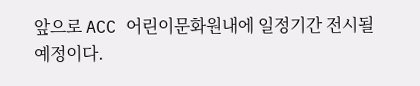앞으로 ACC 어린이문화원내에 일정기간 전시될 예정이다.